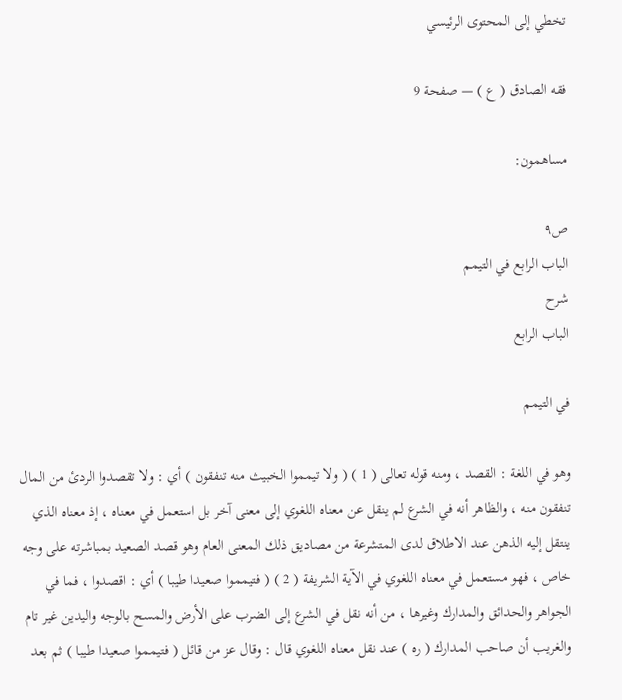تخطي إلى المحتوى الرئيسي

فقه الصادق ( ع ) — صفحة 9

مساهمون:

ص٩
الباب الرابع في التيمم
شرح
الباب الرابع

في التيمم

وهو في اللغة : القصد ، ومنه قوله تعالى ( 1 ) ( ولا تيمموا الخبيث منه تنفقون ) أي : ولا تقصدوا الردئ من المال تنفقون منه ، والظاهر أنه في الشرع لم ينقل عن معناه اللغوي إلى معنى آخر بل استعمل في معناه ، إذ معناه الذي ينتقل إليه الذهن عند الاطلاق لدى المتشرعة من مصاديق ذلك المعنى العام وهو قصد الصعيد بمباشرته على وجه خاص ، فهو مستعمل في معناه اللغوي في الآية الشريفة ( 2 ) ( فتيمموا صعيدا طيبا ) أي : اقصدوا ، فما في الجواهر والحدائق والمدارك وغيرها ، من أنه نقل في الشرع إلى الضرب على الأرض والمسح بالوجه واليدين غير تام والغريب أن صاحب المدارك ( ره ) عند نقل معناه اللغوي قال : وقال عز من قائل ( فتيمموا صعيدا طيبا ) ثم بعد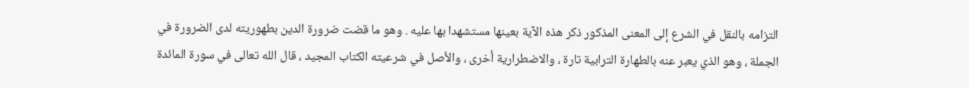التزامه بالنقل في الشرع إلى المعنى المذكور ذكر هذه الآية بعينها مستشهدا بها عليه . وهو ما قضت ضرورة الدين بطهوريته لدى الضرورة في الجملة ، وهو الذي يعبر عنه بالطهارة الترابية تارة ، والاضطرارية أخرى ، والأصل في شرعيته الكتاب المجيد ، قال الله تعالى في سورة المائدة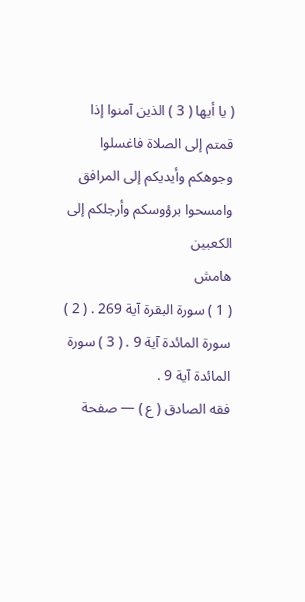( يا أيها ( 3 ) الذين آمنوا إذا قمتم إلى الصلاة فاغسلوا وجوهكم وأيديكم إلى المرافق وامسحوا برؤوسكم وأرجلكم إلى الكعبين
هامش
( 1 ) سورة البقرة آية 269 . ( 2 ) سورة المائدة آية 9 . ( 3 ) سورة المائدة آية 9 .
فقه الصادق ( ع ) — صفحة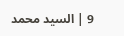9 | السيد محمد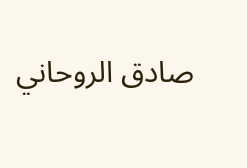صادق الروحاني